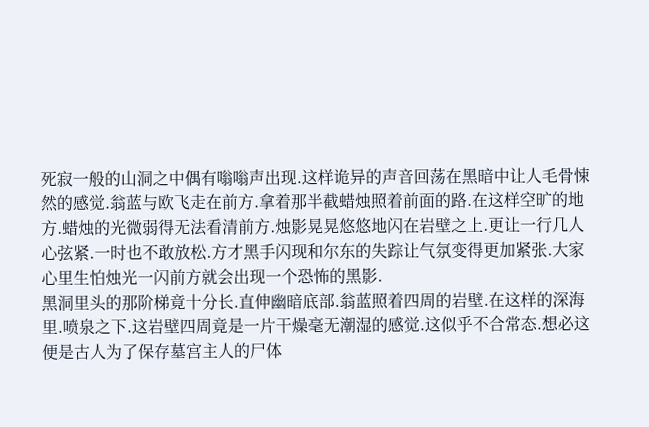死寂一般的山洞之中偶有嗡嗡声出现.这样诡异的声音回荡在黑暗中让人毛骨悚然的感觉.翁蓝与欧飞走在前方.拿着那半截蜡烛照着前面的路.在这样空旷的地方.蜡烛的光微弱得无法看清前方.烛影晃晃悠悠地闪在岩壁之上.更让一行几人心弦紧.一时也不敢放松.方才黑手闪现和尔东的失踪让气氛变得更加紧张.大家心里生怕烛光一闪前方就会出现一个恐怖的黑影.
黑洞里头的那阶梯竟十分长.直伸幽暗底部.翁蓝照着四周的岩壁.在这样的深海里.喷泉之下.这岩壁四周竟是一片干燥毫无潮湿的感觉.这似乎不合常态.想必这便是古人为了保存墓宫主人的尸体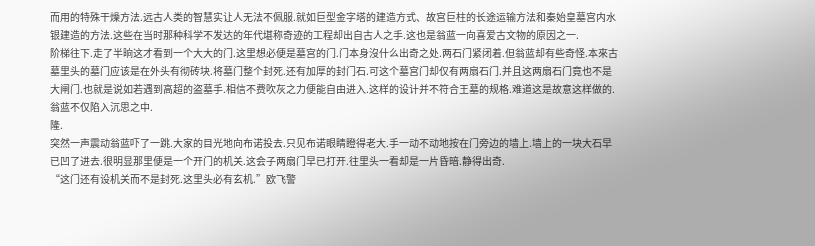而用的特殊干燥方法.远古人类的智慧实让人无法不佩服.就如巨型金字塔的建造方式、故宫巨柱的长途运输方法和秦始皇墓宫内水银建造的方法.这些在当时那种科学不发达的年代堪称奇迹的工程却出自古人之手.这也是翁蓝一向喜爱古文物的原因之一.
阶梯往下.走了半晌这才看到一个大大的门.这里想必便是墓宫的门.门本身沒什么出奇之处.两石门紧闭着.但翁蓝却有些奇怪.本來古墓里头的墓门应该是在外头有彻砖块.将墓门整个封死.还有加厚的封门石.可这个墓宫门却仅有两扇石门.并且这两扇石门竟也不是大闸门.也就是说如若遇到高超的盗墓手.相信不费吹灰之力便能自由进入.这样的设计并不符合王墓的规格.难道这是故意这样做的.翁蓝不仅陷入沉思之中.
隆.
突然一声震动翁蓝吓了一跳.大家的目光地向布诺投去.只见布诺眼睛瞪得老大.手一动不动地按在门旁边的墙上.墙上的一块大石早已凹了进去.很明显那里便是一个开门的机关.这会子两扇门早已打开.往里头一看却是一片昏暗.静得出奇.
“这门还有设机关而不是封死.这里头必有玄机.”欧飞警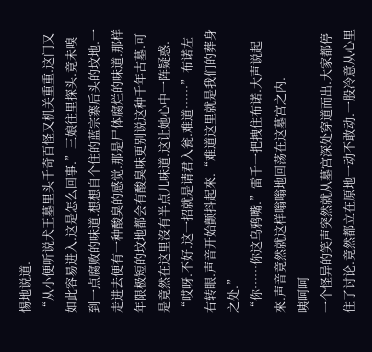惕地说道.
“从小便听说犬王墓里头千奇百怪又机关重重.这门又如此容易进入.这是怎么回事.”三娘往里探头.竟未嗅到一点腐败的味道.想想自个住的蓝宗寨后头的坟地.一走进去便有一种酸臭的感觉.那是尸体腐烂的味道.那样年限极短的坟地都会有酸臭味更别说这种千年古墓.可是竟然在这里沒有半点儿味道.这让她心中一阵疑惑.
“哎呀.不好.这一招就是请君入瓮.难道……”布诺左右转眼.声音开始颤抖起來.“难道这里就是我们的葬身之处.”
“你……你这乌鸦嘴.”雷千一把拽住布诺.大声说起來.声音竟然就这样嗡嗡地回荡在这墓宫之内.
咦呵呵
一个怪异的笑声突然就从墓宫深处穿道而出.大家都停住了讨论.竟然都立在原地一动不敢动.一股冷意从心里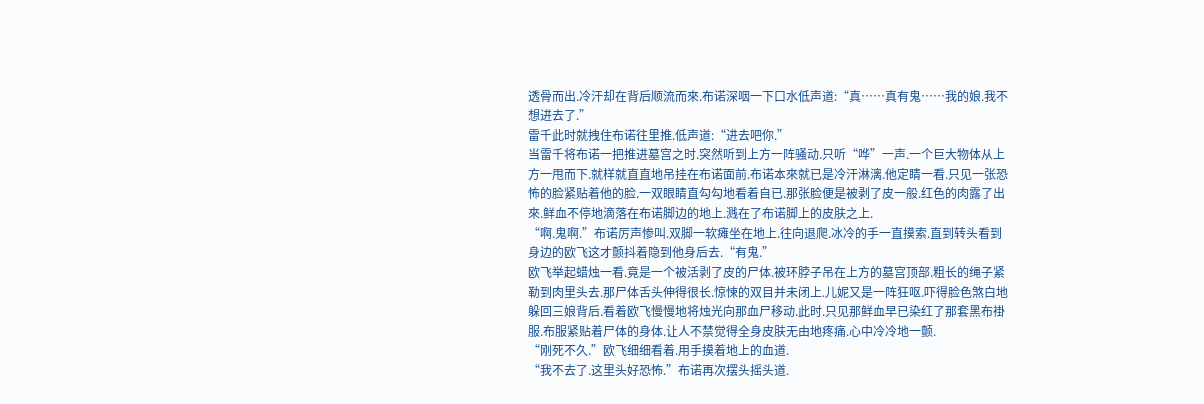透骨而出.冷汗却在背后顺流而來.布诺深咽一下口水低声道:“真……真有鬼……我的娘.我不想进去了.”
雷千此时就拽住布诺往里推.低声道:“进去吧你.”
当雷千将布诺一把推进墓宫之时.突然听到上方一阵骚动.只听“哗”一声.一个巨大物体从上方一甩而下.就样就直直地吊挂在布诺面前.布诺本來就已是冷汗淋漓.他定睛一看.只见一张恐怖的脸紧贴着他的脸.一双眼睛直勾勾地看着自已.那张脸便是被剥了皮一般.红色的肉露了出來.鲜血不停地滴落在布诺脚边的地上.溅在了布诺脚上的皮肤之上.
“啊.鬼啊.”布诺厉声惨叫.双脚一软瘫坐在地上.往向退爬.冰冷的手一直摸索.直到转头看到身边的欧飞这才颤抖着隐到他身后去.“有鬼.”
欧飞举起蜡烛一看.竟是一个被活剥了皮的尸体.被环脖子吊在上方的墓宫顶部.粗长的绳子紧勒到肉里头去.那尸体舌头伸得很长.惊悚的双目并未闭上.儿妮又是一阵狂呕.吓得脸色煞白地躲回三娘背后.看着欧飞慢慢地将烛光向那血尸移动.此时.只见那鲜血早已染红了那套黑布褂服.布服紧贴着尸体的身体.让人不禁觉得全身皮肤无由地疼痛.心中冷冷地一颤.
“刚死不久.”欧飞细细看着.用手摸着地上的血道.
“我不去了.这里头好恐怖.”布诺再次摆头摇头道.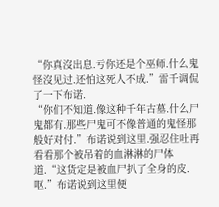“你真沒出息.亏你还是个巫师.什么鬼怪沒见过.还怕这死人不成.”雷千调侃了一下布诺.
“你们不知道.像这种千年古墓.什么尸鬼都有.那些尸鬼可不像普通的鬼怪那般好对付.”布诺说到这里.强忍住吐再看看那个被吊着的血淋淋的尸体道.“这货定是被血尸扒了全身的皮.呕.”布诺说到这里便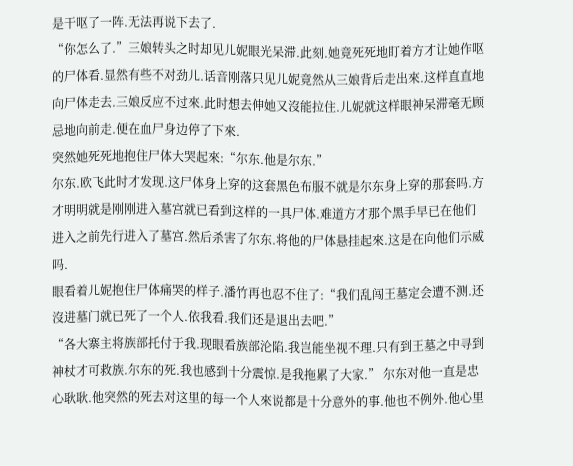是干呕了一阵.无法再说下去了.
“你怎么了.”三娘转头之时却见儿妮眼光呆滞.此刻.她竟死死地盯着方才让她作呕的尸体看.显然有些不对劲儿.话音刚落只见儿妮竟然从三娘背后走出來.这样直直地向尸体走去.三娘反应不过來.此时想去伸她又沒能拉住.儿妮就这样眼神呆滞毫无顾忌地向前走.便在血尸身边停了下來.
突然她死死地抱住尸体大哭起來:“尔东.他是尔东.”
尔东.欧飞此时才发现.这尸体身上穿的这套黑色布服不就是尔东身上穿的那套吗.方才明明就是刚刚进入墓宫就已看到这样的一具尸体.难道方才那个黑手早已在他们进入之前先行进入了墓宫.然后杀害了尔东.将他的尸体悬挂起來.这是在向他们示威吗.
眼看着儿妮抱住尸体痛哭的样子.潘竹再也忍不住了:“我们乱闯王墓定会遭不测.还沒进墓门就已死了一个人.依我看.我们还是退出去吧.”
“各大寨主将族部托付于我.现眼看族部沦陷.我岂能坐视不理.只有到王墓之中寻到神杖才可救族.尔东的死.我也感到十分震惊.是我拖累了大家.” 尔东对他一直是忠心耿耿.他突然的死去对这里的每一个人來说都是十分意外的事.他也不例外.他心里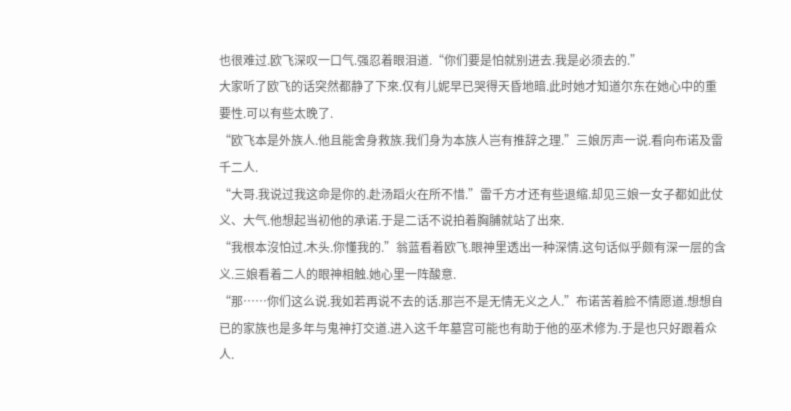也很难过.欧飞深叹一口气.强忍着眼泪道.“你们要是怕就别进去.我是必须去的.”
大家听了欧飞的话突然都静了下來.仅有儿妮早已哭得天昏地暗.此时她才知道尔东在她心中的重要性.可以有些太晚了.
“欧飞本是外族人.他且能舍身救族.我们身为本族人岂有推辞之理.”三娘厉声一说.看向布诺及雷千二人.
“大哥.我说过我这命是你的.赴汤蹈火在所不惜.”雷千方才还有些退缩.却见三娘一女子都如此仗义、大气.他想起当初他的承诺.于是二话不说拍着胸脯就站了出來.
“我根本沒怕过.木头.你懂我的.”翁蓝看着欧飞.眼神里透出一种深情.这句话似乎颇有深一层的含义.三娘看着二人的眼神相触.她心里一阵酸意.
“那……你们这么说.我如若再说不去的话.那岂不是无情无义之人.”布诺苦着脸不情愿道.想想自已的家族也是多年与鬼神打交道.进入这千年墓宫可能也有助于他的巫术修为.于是也只好跟着众人.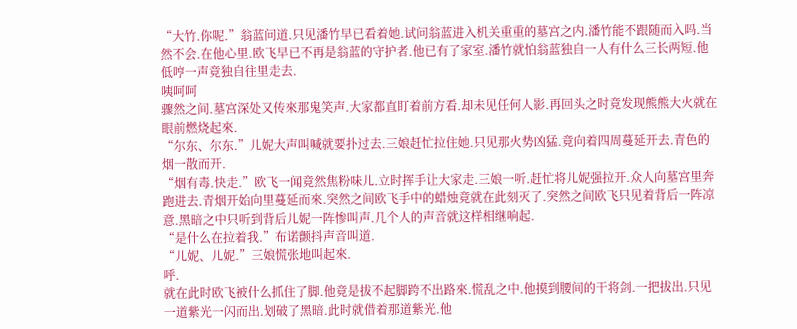“大竹.你呢.”翁蓝问道.只见潘竹早已看着她.试问翁蓝进入机关重重的墓宫之内.潘竹能不跟随而入吗.当然不会.在他心里.欧飞早已不再是翁蓝的守护者.他已有了家室.潘竹就怕翁蓝独自一人有什么三长两短.他低哼一声竟独自往里走去.
咦呵呵
骤然之间.墓宫深处又传來那鬼笑声.大家都直盯着前方看.却未见任何人影.再回头之时竟发现熊熊大火就在眼前燃烧起來.
“尔东、尔东.”儿妮大声叫喊就要扑过去.三娘赶忙拉住她.只见那火势凶猛.竟向着四周蔓延开去.青色的烟一散而开.
“烟有毒.快走.”欧飞一闻竟然焦粉味儿.立时挥手让大家走.三娘一听.赶忙将儿妮强拉开.众人向墓宫里奔跑进去.青烟开始向里蔓延而來.突然之间欧飞手中的蜡烛竟就在此刻灭了.突然之间欧飞只见着背后一阵凉意.黑暗之中只听到背后儿妮一阵惨叫声.几个人的声音就这样相继响起.
“是什么在拉着我.”布诺颤抖声音叫道.
“儿妮、儿妮.”三娘慌张地叫起來.
呼.
就在此时欧飞被什么抓住了脚.他竟是拔不起脚跨不出路來.慌乱之中.他摸到腰间的干将剑.一把拔出.只见一道紫光一闪而出.划破了黑暗.此时就借着那道紫光.他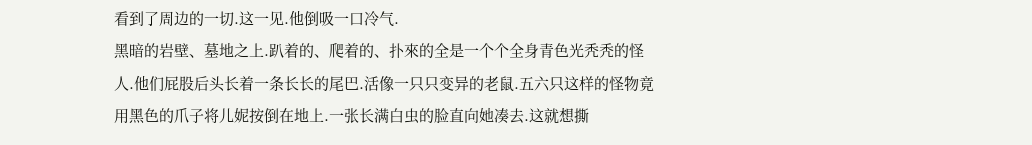看到了周边的一切.这一见.他倒吸一口冷气.
黑暗的岩壁、墓地之上.趴着的、爬着的、扑來的全是一个个全身青色光秃秃的怪人.他们屁股后头长着一条长长的尾巴.活像一只只变异的老鼠.五六只这样的怪物竟用黑色的爪子将儿妮按倒在地上.一张长满白虫的脸直向她凑去.这就想撕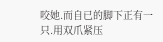咬她.而自已的脚下正有一只.用双爪紧压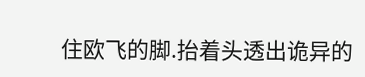住欧飞的脚.抬着头透出诡异的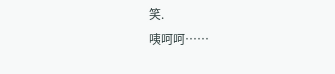笑.
咦呵呵……